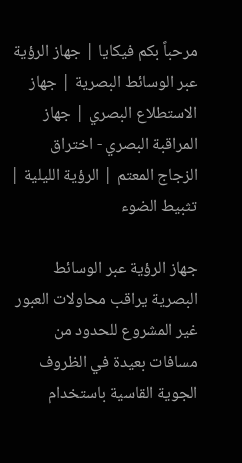مرحباً بكم فيكايا | جهاز الرؤية عبر الوسائط البصرية | جهاز الاستطلاع البصري | جهاز المراقبة البصري - اختراق الزجاج المعتم | الرؤية الليلية | تثبيط الضوء

جهاز الرؤية عبر الوسائط البصرية يراقب محاولات العبور غير المشروع للحدود من مسافات بعيدة في الظروف الجوية القاسية باستخدام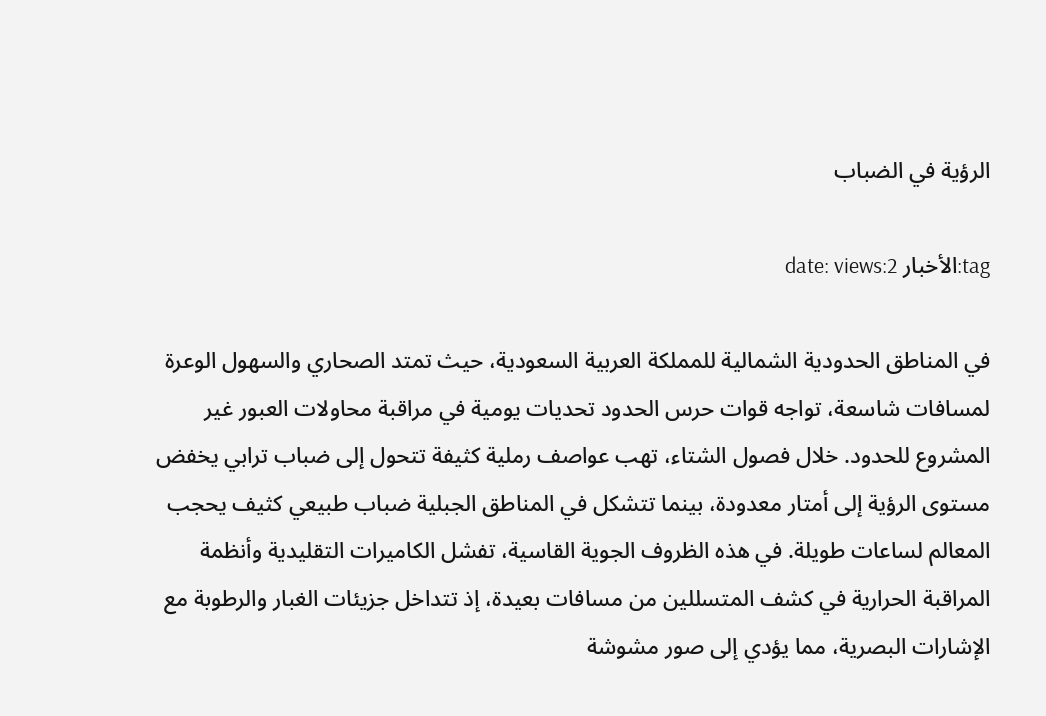الرؤية في الضباب

tag:الأخبار date: views:2

في المناطق الحدودية الشمالية للمملكة العربية السعودية، حيث تمتد الصحاري والسهول الوعرة لمسافات شاسعة، تواجه قوات حرس الحدود تحديات يومية في مراقبة محاولات العبور غير المشروع للحدود. خلال فصول الشتاء، تهب عواصف رملية كثيفة تتحول إلى ضباب ترابي يخفض مستوى الرؤية إلى أمتار معدودة، بينما تتشكل في المناطق الجبلية ضباب طبيعي كثيف يحجب المعالم لساعات طويلة. في هذه الظروف الجوية القاسية، تفشل الكاميرات التقليدية وأنظمة المراقبة الحرارية في كشف المتسللين من مسافات بعيدة، إذ تتداخل جزيئات الغبار والرطوبة مع الإشارات البصرية، مما يؤدي إلى صور مشوشة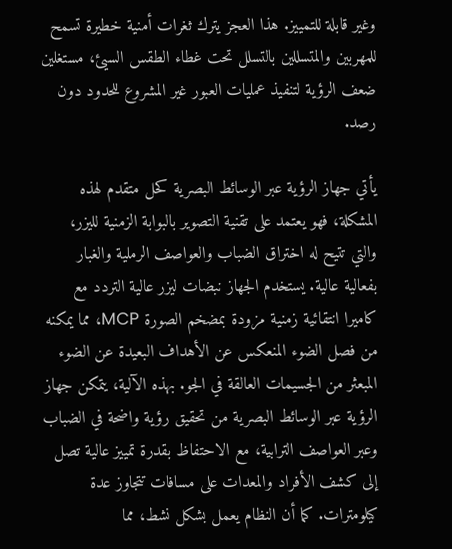وغير قابلة للتمييز. هذا العجز يترك ثغرات أمنية خطيرة تسمح للمهربين والمتسللين بالتسلل تحت غطاء الطقس السيئ، مستغلين ضعف الرؤية لتنفيذ عمليات العبور غير المشروع للحدود دون رصد.

يأتي جهاز الرؤية عبر الوسائط البصرية كحل متقدم لهذه المشكلة، فهو يعتمد على تقنية التصوير بالبوابة الزمنية لليزر، والتي تتيح له اختراق الضباب والعواصف الرملية والغبار بفعالية عالية. يستخدم الجهاز نبضات ليزر عالية التردد مع كاميرا انتقائية زمنية مزودة بمضخم الصورة MCP، مما يمكنه من فصل الضوء المنعكس عن الأهداف البعيدة عن الضوء المبعثر من الجسيمات العالقة في الجو. بهذه الآلية، يتمكن جهاز الرؤية عبر الوسائط البصرية من تحقيق رؤية واضحة في الضباب وعبر العواصف الترابية، مع الاحتفاظ بقدرة تمييز عالية تصل إلى كشف الأفراد والمعدات على مسافات تتجاوز عدة كيلومترات. كما أن النظام يعمل بشكل نشط، مما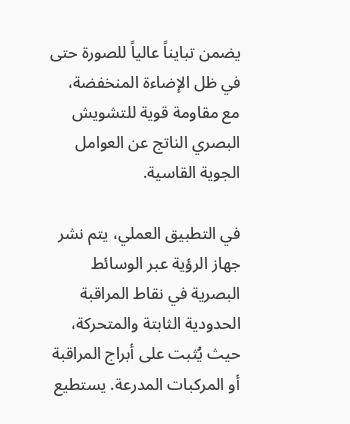يضمن تبايناً عالياً للصورة حتى في ظل الإضاءة المنخفضة، مع مقاومة قوية للتشويش البصري الناتج عن العوامل الجوية القاسية.

في التطبيق العملي، يتم نشر جهاز الرؤية عبر الوسائط البصرية في نقاط المراقبة الحدودية الثابتة والمتحركة، حيث يُثبت على أبراج المراقبة أو المركبات المدرعة. يستطيع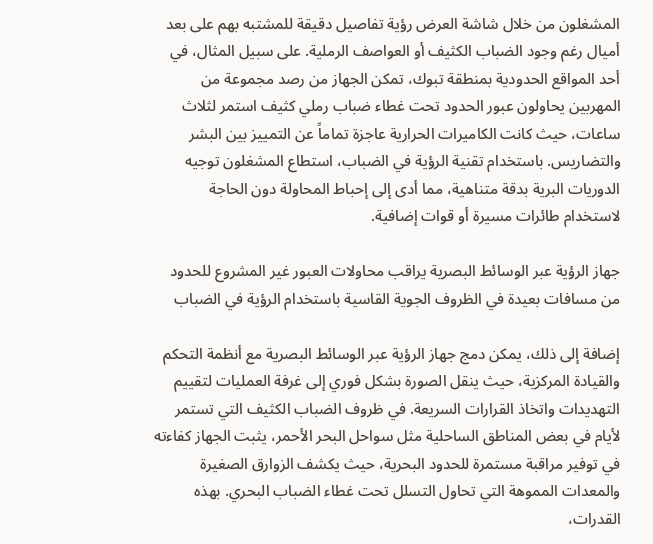المشغلون من خلال شاشة العرض رؤية تفاصيل دقيقة للمشتبه بهم على بعد أميال رغم وجود الضباب الكثيف أو العواصف الرملية. على سبيل المثال، في أحد المواقع الحدودية بمنطقة تبوك، تمكن الجهاز من رصد مجموعة من المهربين يحاولون عبور الحدود تحت غطاء ضباب رملي كثيف استمر لثلاث ساعات، حيث كانت الكاميرات الحرارية عاجزة تماماً عن التمييز بين البشر والتضاريس. باستخدام تقنية الرؤية في الضباب، استطاع المشغلون توجيه الدوريات البرية بدقة متناهية، مما أدى إلى إحباط المحاولة دون الحاجة لاستخدام طائرات مسيرة أو قوات إضافية.

جهاز الرؤية عبر الوسائط البصرية يراقب محاولات العبور غير المشروع للحدود من مسافات بعيدة في الظروف الجوية القاسية باستخدام الرؤية في الضباب

إضافة إلى ذلك، يمكن دمج جهاز الرؤية عبر الوسائط البصرية مع أنظمة التحكم والقيادة المركزية، حيث ينقل الصورة بشكل فوري إلى غرفة العمليات لتقييم التهديدات واتخاذ القرارات السريعة. في ظروف الضباب الكثيف التي تستمر لأيام في بعض المناطق الساحلية مثل سواحل البحر الأحمر، يثبت الجهاز كفاءته في توفير مراقبة مستمرة للحدود البحرية، حيث يكشف الزوارق الصغيرة والمعدات المموهة التي تحاول التسلل تحت غطاء الضباب البحري. بهذه القدرات،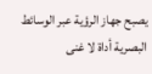يصبح جهاز الرؤية عبر الوسائط البصرية أداة لا غنى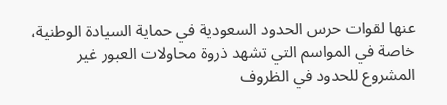عنها لقوات حرس الحدود السعودية في حماية السيادة الوطنية، خاصة في المواسم التي تشهد ذروة محاولات العبور غير المشروع للحدود في الظروف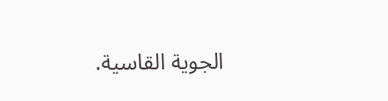الجوية القاسية.